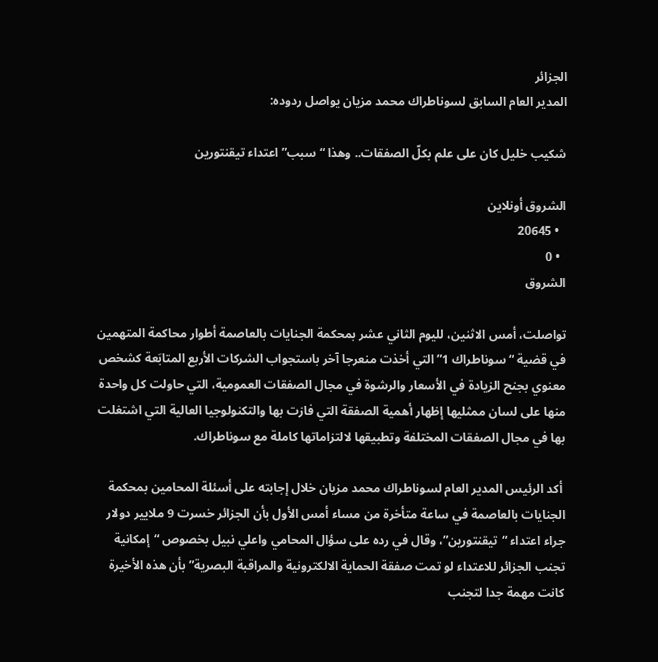الجزائر
المدير العام السابق لسوناطراك محمد مزيان يواصل ردوده:

شكيب خليل كان على علم بكلّ الصفقات.. وهذا “سبب” اعتداء تيقنتورين

الشروق أونلاين
  • 20645
  • 0
الشروق

تواصلت، أمس الاثنين، لليوم الثاني عشر بمحكمة الجنايات بالعاصمة أطوار محاكمة المتهمين في قضية “سوناطراك 1” التي أخذت منعرجا آخر باستجواب الشركات الأربع المتابَعة كشخص معنوي بجنح الزيادة في الأسعار والرشوة في مجال الصفقات العمومية، التي حاولت كل واحدة منها على لسان ممثليها إظهار أهمية الصفقة التي فازت بها والتكنولوجيا العالية التي اشتغلت بها في مجال الصفقات المختلفة وتطبيقها لالتزاماتها كاملة مع سوناطراك.

 أكد الرئيس المدير العام لسوناطراك محمد مزيان خلال إجابته على أسئلة المحامين بمحكمة الجنايات بالعاصمة في ساعة متأخرة من مساء أمس الأول بأن الجزائر خسرت 9 ملايير دولار جراء اعتداء “تيقنتورين”، وقال في رده على سؤال المحامي واعلي نبيل بخصوص “إمكانية تجنب الجزائر للاعتداء لو تمت صفقة الحماية الالكترونية والمراقبة البصرية” بأن هذه الأخيرة كانت مهمة جدا لتجنب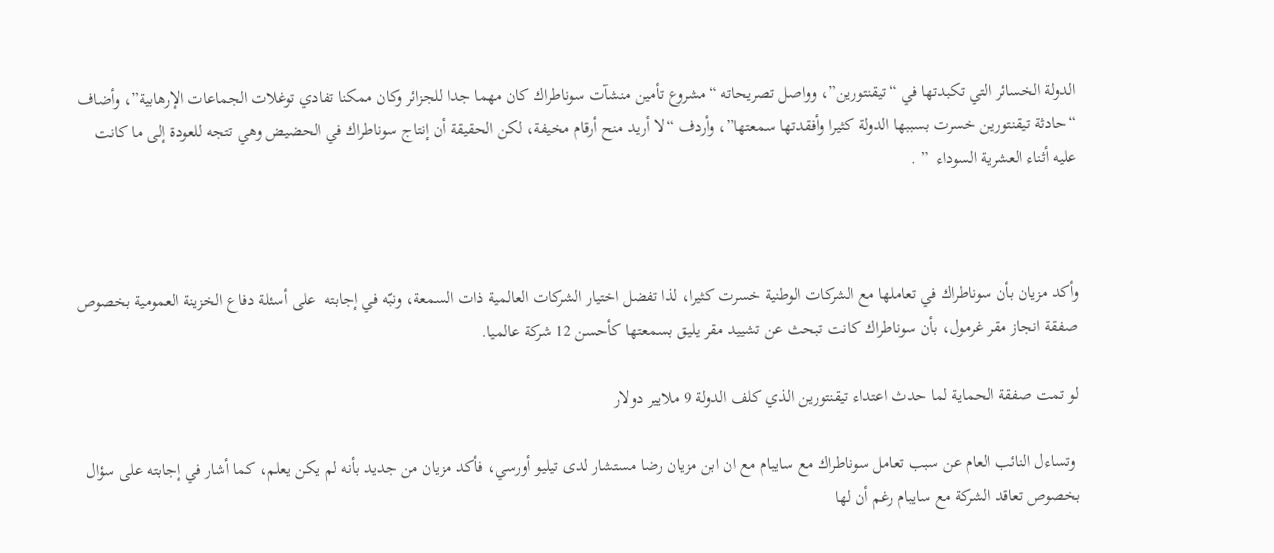الدولة الخسائر التي تكبدتها في “تيقنتورين”، وواصل تصريحاته “مشروع تأمين منشآت سوناطراك كان مهما جدا للجزائر وكان ممكنا تفادي توغلات الجماعات الإرهابية”، وأضاف “حادثة تيقنتورين خسرت بسببها الدولة كثيرا وأفقدتها سمعتها”، وأردف “لا أريد منح أرقام مخيفة، لكن الحقيقة أن إنتاج سوناطراك في الحضيض وهي تتجه للعودة إلى ما كانت عليه أثناء العشرية السوداء  ” .



وأكد مزيان بأن سوناطراك في تعاملها مع الشركات الوطنية خسرت كثيرا، لذا تفضل اختيار الشركات العالمية ذات السمعة، ونبّه في إجابته  على أسئلة دفاع الخزينة العمومية بخصوص صفقة انجاز مقر غرمول، بأن سوناطراك كانت تبحث عن تشييد مقر يليق بسمعتها كأحسن 12 شركة عالميا.

لو تمت صفقة الحماية لما حدث اعتداء تيقنتورين الذي كلف الدولة 9 ملايير دولار

 وتساءل النائب العام عن سبب تعامل سوناطراك مع سايبام مع ان ابن مزيان رضا مستشار لدى تيليو أورسي، فأكد مزيان من جديد بأنه لم يكن يعلم، كما أشار في إجابته على سؤال بخصوص تعاقد الشركة مع سايبام رغم أن لها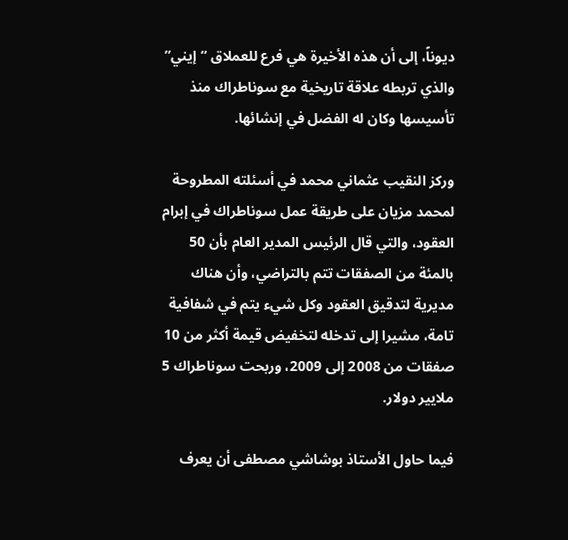ديوناً، إلى أن هذه الأخيرة هي فرع للعملاق “إيني” والذي تربطه علاقة تاريخية مع سوناطراك منذ تأسيسها وكان له الفضل في إنشائها.

وركز النقيب عثماني محمد في أسئلته المطروحة لمحمد مزيان على طريقة عمل سوناطراك في إبرام العقود، والتي قال الرئيس المدير العام بأن 50 بالمئة من الصفقات تتم بالتراضي، وأن هناك مديرية لتدقيق العقود وكل شيء يتم في شفافية تامة، مشيرا إلى تدخله لتخفيض قيمة أكثر من 10 صفقات من 2008 إلى 2009، وربحت سوناطراك 5 ملايير دولار.

فيما حاول الأستاذ بوشاشي مصطفى أن يعرف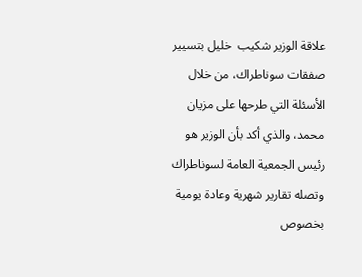علاقة الوزير شكيب  خليل بتسيير صفقات سوناطراك، من خلال الأسئلة التي طرحها على مزيان محمد، والذي أكد بأن الوزير هو رئيس الجمعية العامة لسوناطراك وتصله تقارير شهرية وعادة يومية بخصوص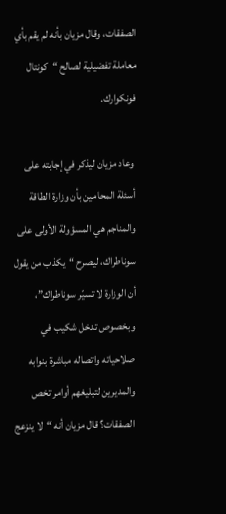الصفقات، وقال مزيان بأنه لم يقم بأي معاملة تفضيلية لصالح “كونتال فونكوارك.

 وعاد مزيان ليذكر في إجابته على أسئلة المحامين بأن وزارة الطاقة والمناجم هي المسؤولة الأولى على سوناطراك، ليصرح “يكذب من يقول أن الوزارة لا تسيّر سوناطراك”، وبخصوص تدخل شكيب في صلاحياته واتصاله مباشرة بنوابه والمديرين لتبليغهم أوامر تخص الصفقات؟ قال مزيان أنه “لا ينزعج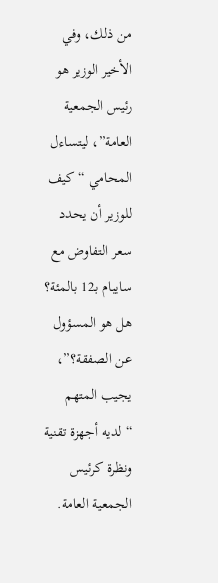من ذلك، وفي الأخير الوزير هو رئيس الجمعية العامة”، ليتساءل المحامي “كيف للوزير أن يحدد سعر التفاوض مع سايبام بـ12 بالمئة؟ هل هو المسؤول عن الصفقة؟”، يجيب المتهم “لديه أجهزة تقنية ونظرة كرئيس الجمعية العامة.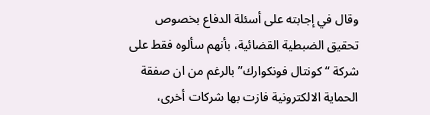وقال في إجابته على أسئلة الدفاع بخصوص تحقيق الضبطية القضائية، بأنهم سألوه فقط على شركة “كونتال فونكوارك” بالرغم من ان صفقة الحماية الالكترونية فازت بها شركات أخرى،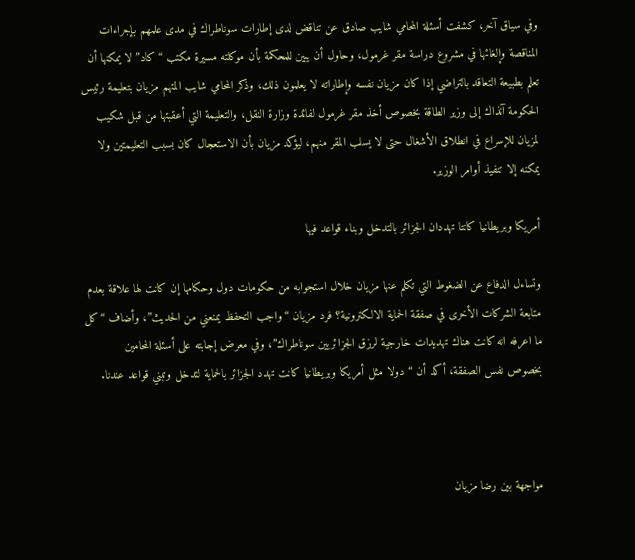وفي سياق آخر، كشفت أسئلة المحامي شايب صادق عن تناقض لدى إطارات سوناطراك في مدى علمهم بإجراءات المناقصة وإلغائها في مشروع دراسة مقر غرمول، وحاول أن يبين للمحكمة بأن موكلته مسيرة مكتب “كاد” لا يمكنها أن تعلم بطبيعة التعاقد بالتراضي إذا كان مزيان نفسه وإطاراته لا يعلمون ذلك، وذكر المحامي شايب المتهم مزيان بتعليمة رئيس الحكومة آنذاك إلى وزير الطاقة بخصوص أخذ مقر غرمول لفائدة وزارة النقل، والتعليمة التي أعقبتها من قبل شكيب لمزيان للإسراع في انطلاق الأشغال حتى لا يسلب المقر منهم، ليؤكد مزيان بأن الاستعجال كان بسبب التعليمتين ولا يمكنه إلا تنفيذ أوامر الوزير.

أمريكا وبريطانيا كانتا تهددان الجزائر بالتدخل وبناء قواعد فيها

وتساءل الدفاع عن الضغوط التي تكلم عنها مزيان خلال استجوابه من حكومات دول وحكامها إن كانت لها علاقة بعدم متابعة الشركات الأخرى في صفقة الحماية الالكترونية؟ فرد مزيان “واجب التحفظ يمنعني من الحديث”، وأضاف “كل ما اعرفه انه كانت هناك تهديدات خارجية لرزق الجزائريين سوناطراك”، وفي معرض إجابته على أسئلة المحامين  بخصوص نفس الصفقة، أكد أن “دولا مثل أمريكا وبريطانيا كانت تهدد الجزائر بالحماية لتدخل وتبني قواعد عندنا.



مواجهة بين رضا مزيان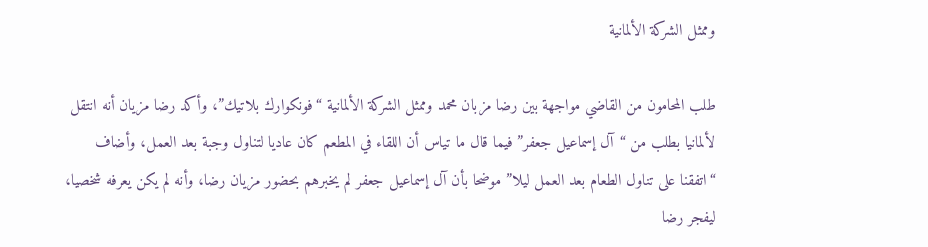وممثل الشركة الألمانية

طلب المحامون من القاضي مواجهة بين رضا مزبان محمد وممثل الشركة الألمانية “فونكوارك بلاتيك”، وأكد رضا مزيان أنه انتقل لألمانيا بطلب من “آل إسماعيل جعفر” فيما قال ما تياس أن اللقاء في المطعم كان عاديا لتناول وجبة بعد العمل، وأضاف “اتفقنا على تناول الطعام بعد العمل ليلا” موضحا بأن آل إسماعيل جعفر لم يخبرهم بحضور مزيان رضا، وأنه لم يكن يعرفه شخصيا، ليفجر رضا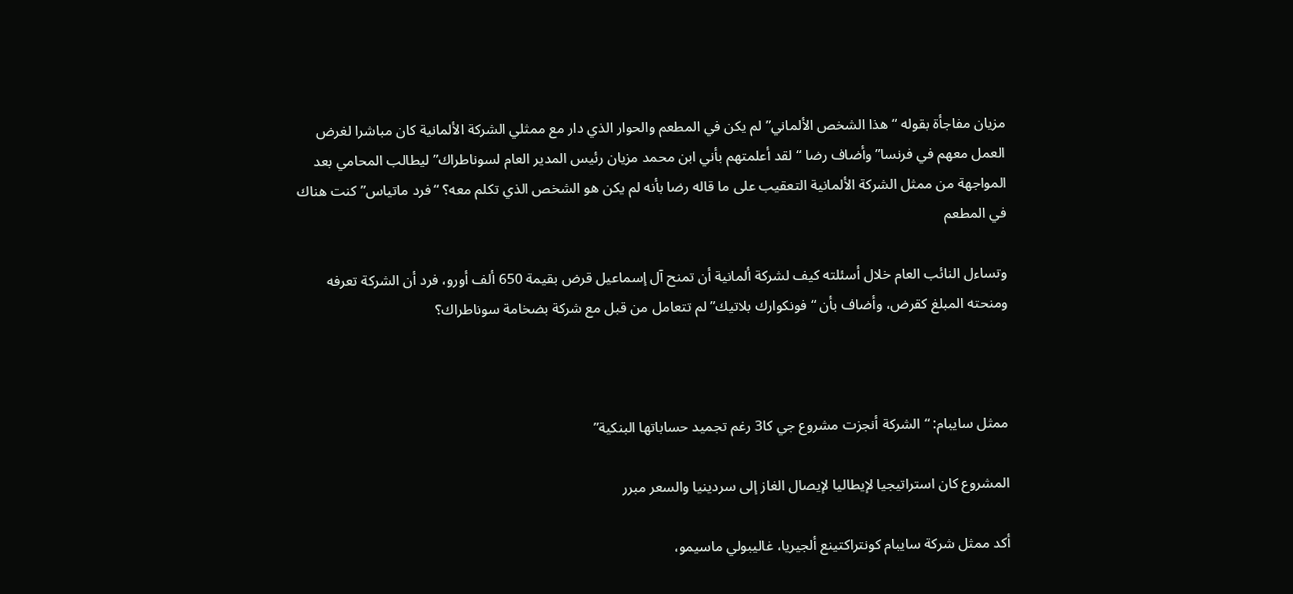مزيان مفاجأة بقوله “هذا الشخص الألماني” لم يكن في المطعم والحوار الذي دار مع ممثلي الشركة الألمانية كان مباشرا لغرض العمل معهم في فرنسا” وأضاف رضا “لقد أعلمتهم بأني ابن محمد مزيان رئيس المدير العام لسوناطراك” ليطالب المحامي بعد المواجهة من ممثل الشركة الألمانية التعقيب على ما قاله رضا بأنه لم يكن هو الشخص الذي تكلم معه؟ “فرد ماتياس” كنت هناك في المطعم

وتساءل النائب العام خلال أسئلته كيف لشركة ألمانية أن تمنح آل إسماعيل قرض بقيمة 650 ألف أورو، فرد أن الشركة تعرفه ومنحته المبلغ كقرض، وأضاف بأن “فونكوارك بلاتيك” لم تتعامل من قبل مع شركة بضخامة سوناطراك؟



ممثل سايبام: “الشركة أنجزت مشروع جي كا3 رغم تجميد حساباتها البنكية”

المشروع كان استراتيجيا لإيطاليا لإيصال الغاز إلى سردينيا والسعر مبرر

أكد ممثل شركة سايبام كونتراكتينع ألجيريا، غاليبولي ماسيمو،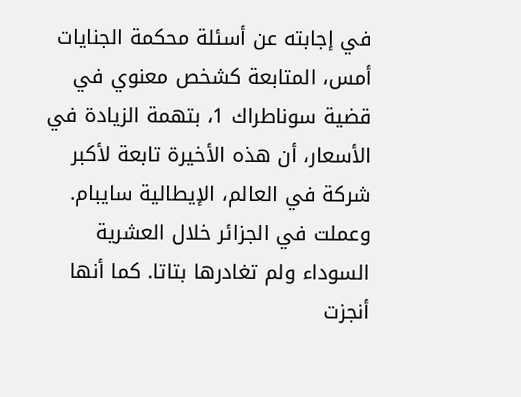في إجابته عن أسئلة محكمة الجنايات أمس، المتابعة كشخص معنوي في قضية سوناطراك 1، بتهمة الزيادة في الأسعار، أن هذه الأخيرة تابعة لأكبر شركة في العالم، الإيطالية سايبام. وعملت في الجزائر خلال العشرية السوداء ولم تغادرها بتاتا. كما أنها أنجزت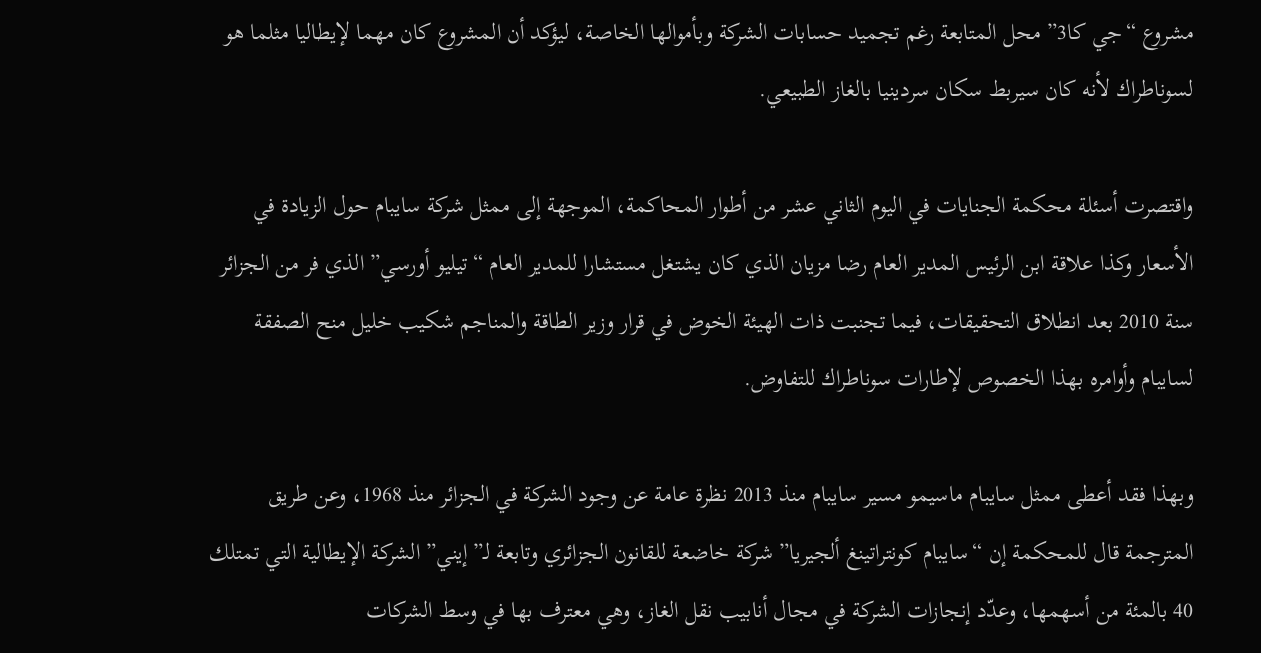مشروع “جي كا3” محل المتابعة رغم تجميد حسابات الشركة وبأموالها الخاصة، ليؤكد أن المشروع كان مهما لإيطاليا مثلما هو لسوناطراك لأنه كان سيربط سكان سردينيا بالغاز الطبيعي.

واقتصرت أسئلة محكمة الجنايات في اليوم الثاني عشر من أطوار المحاكمة، الموجهة إلى ممثل شركة سايبام حول الزيادة في الأسعار وكذا علاقة ابن الرئيس المدير العام رضا مزيان الذي كان يشتغل مستشارا للمدير العام “تيليو أورسي” الذي فر من الجزائر سنة 2010 بعد انطلاق التحقيقات، فيما تجنبت ذات الهيئة الخوض في قرار وزير الطاقة والمناجم شكيب خليل منح الصفقة لسايبام وأوامره بهذا الخصوص لإطارات سوناطراك للتفاوض.

وبهذا فقد أعطى ممثل سايبام ماسيمو مسير سايبام منذ 2013 نظرة عامة عن وجود الشركة في الجزائر منذ 1968، وعن طريق المترجمة قال للمحكمة إن “سايبام كونتراتينغ ألجيريا” شركة خاضعة للقانون الجزائري وتابعة لـ”إيني” الشركة الإيطالية التي تمتلك 40 بالمئة من أسهمها، وعدّد إنجازات الشركة في مجال أنابيب نقل الغاز، وهي معترف بها في وسط الشركات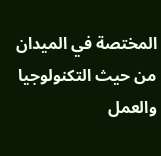المختصة في الميدان من حيث التكنولوجيا والعمل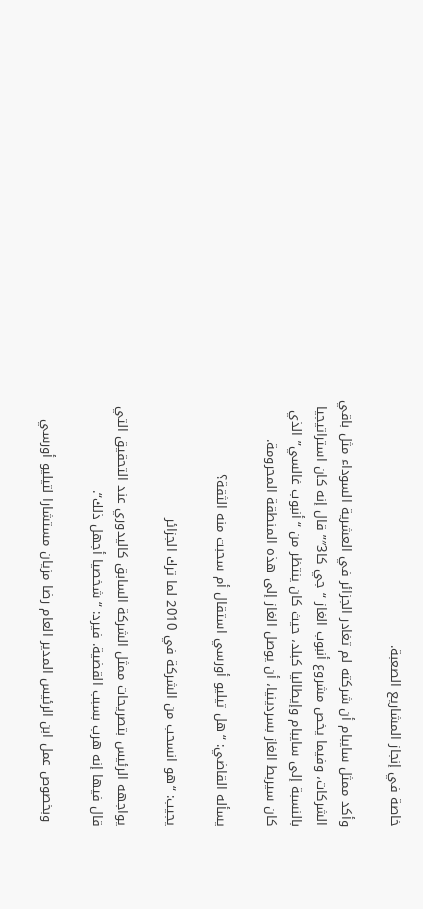خاصة في إنجاز المشاريع الصعبة.

وأكد ممثل سايبام أن شركته لم تغادر الجزائر في العشرية السوداء مثل باقي الشركات، وفيما يخص مشروع أنبوب الغاز “جي كا3″” قال إنه كان استراتيجيا بالنسبة إلى سايبام وإيطاليا كبلد، حيث كان ينتظر من “أنبوب غالسي” الذي كان سيربط الغاز بسردينيا، أن يوصل الغاز إلى هذه المنطقة المحرومة.

يسأله القاضي: “هل تيليو أورسي استقال أم سحبت منه الثقة؟

يجيب: “هو انسحب من الشركة في 2010 لما ترك الجزائر

يواجهه الرئيس بتصريحات ممثل الشركة السابق كاليدوري عند التحقيق التي قال فيها إنه هرب بسبب القضية. فيرد: “شخصيا أجهل ذلك“.

 وبخصوص عمل ابن الرئيس المدير العام رضا مزيان مستشارا لتيليو أورسي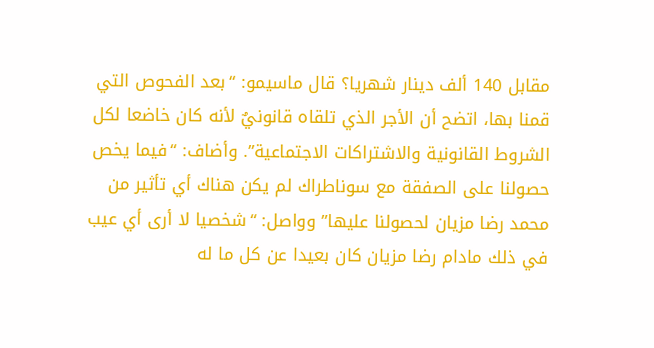مقابل 140 ألف دينار شهريا؟ قال ماسيمو: “بعد الفحوص التي قمنا بها، اتضح أن الأجر الذي تلقاه قانونيٌ لأنه كان خاضعا لكل الشروط القانونية والاشتراكات الاجتماعية”. وأضاف: “فيما يخص حصولنا على الصفقة مع سوناطراك لم يكن هناك أي تأثير من محمد رضا مزيان لحصولنا عليها” وواصل: “شخصيا لا أرى أي عيب في ذلك مادام رضا مزيان كان بعيدا عن كل ما له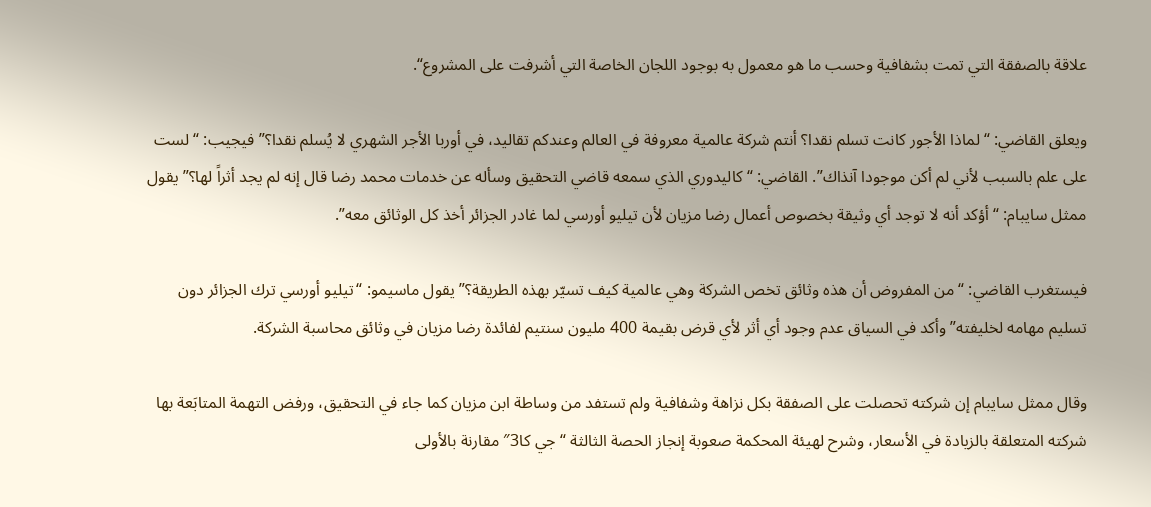علاقة بالصفقة التي تمت بشفافية وحسب ما هو معمول به بوجود اللجان الخاصة التي أشرفت على المشروع“.

ويعلق القاضي: “لماذا الأجور كانت تسلم نقدا؟ أنتم شركة عالمية معروفة في العالم وعندكم تقاليد، في أوربا الأجر الشهري لا يُسلم نقدا؟” فيجيب: “لست على علم بالسبب لأني لم أكن موجودا آنذاك”. القاضي: “كاليدوري الذي سمعه قاضي التحقيق وسأله عن خدمات محمد رضا قال إنه لم يجد أثراً لها؟” يقول ممثل سايبام: “أؤكد أنه لا توجد أي وثيقة بخصوص أعمال رضا مزيان لأن تيليو أورسي لما غادر الجزائر أخذ كل الوثائق معه”.

فيستغرب القاضي: “من المفروض أن هذه وثائق تخص الشركة وهي عالمية كيف تسيّر بهذه الطريقة؟” يقول ماسيمو: “تيليو أورسي ترك الجزائر دون تسليم مهامه لخليفته” وأكد في السياق عدم وجود أي أثر لأي قرض بقيمة 400 مليون سنتيم لفائدة رضا مزيان في وثائق محاسبة الشركة.

وقال ممثل سايبام إن شركته تحصلت على الصفقة بكل نزاهة وشفافية ولم تستفد من وساطة ابن مزيان كما جاء في التحقيق، ورفض التهمة المتابَعة بها شركته المتعلقة بالزيادة في الأسعار، وشرح لهيئة المحكمة صعوبة إنجاز الحصة الثالثة “جي كا3″ مقارنة بالأولى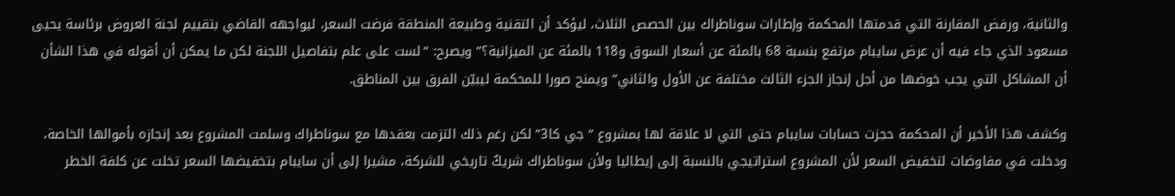والثانية، ورفض المقارنة التي قدمتها المحكمة وإطارات سوناطراك بين الحصص الثلاث، ليؤكد أن التقنية وطبيعة المنطقة فرضت السعر، ليواجهه القاضي بتقييم لجنة العروض برئاسة يحيى مسعود الذي جاء فيه أن عرض سايبام مرتفع بنسبة 68 بالمئة عن أسعار السوق و118 بالمئة عن الميزانية؟” ويصرح: “لست على علم بتفاصيل اللجنة لكن ما يمكن أن أقوله في هذا الشأن أن المشاكل التي يجب خوضها من أجل إنجاز الجزء الثالث مختلفة عن الأول والثاني” ويمنح صورا للمحكمة ليبيّن الفرق بين المناطق.

وكشف هذا الأخير أن المحكمة حجزت حسابات سايبام حتى التي لا علاقة لها بمشروع “جي كا3” لكن رغم ذلك التزمت بعقدها مع سوناطراك وسلمت المشروع بعد إنجازه بأموالها الخاصة، ودخلت في مفاوضات لتخفيض السعر لأن المشروع استراتيجي بالنسبة إلى إيطاليا ولأن سوناطراك شريكٌ تاريخي للشركة، مشيرا إلى أن سايبام بتخفيضها السعر تخلت عن كلفة الخطر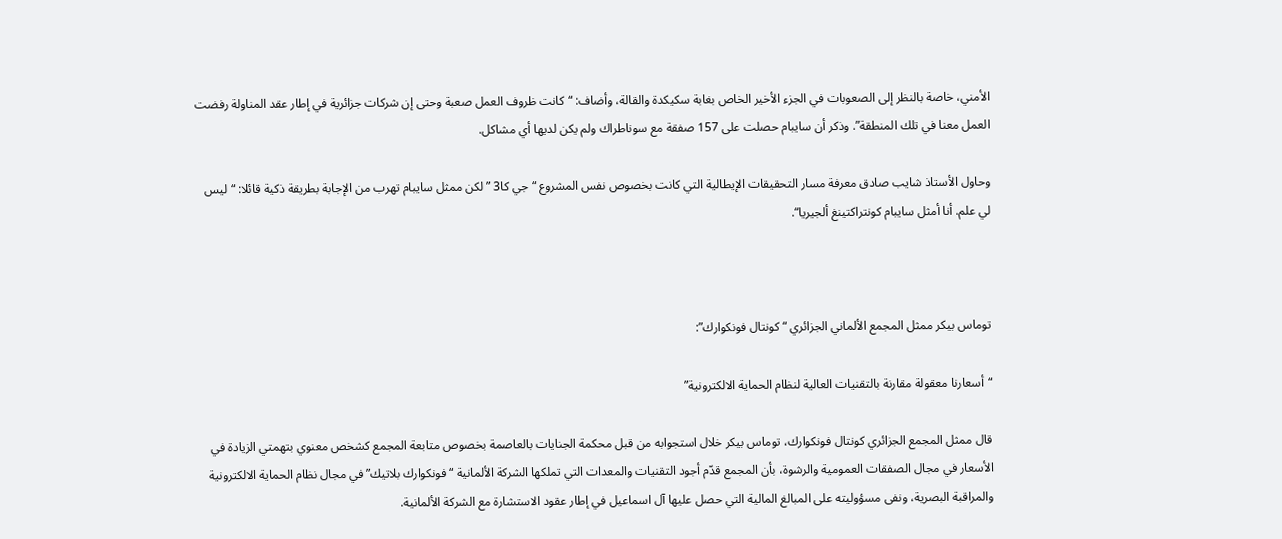الأمني، خاصة بالنظر إلى الصعوبات في الجزء الأخير الخاص بغابة سكيكدة والقالة، وأضاف: “كانت ظروف العمل صعبة وحتى إن شركات جزائرية في إطار عقد المناولة رفضت العمل معنا في تلك المنطقة”. وذكر أن سايبام حصلت على 157 صفقة مع سوناطراك ولم يكن لديها أي مشاكل.

وحاول الأستاذ شايب صادق معرفة مسار التحقيقات الإيطالية التي كانت بخصوص نفس المشروع “جي كا3 ” لكن ممثل سايبام تهرب من الإجابة بطريقة ذكية قائلا: “ليس لي علم. أنا أمثل سايبام كونتراكتينغ ألجيريا“.



توماس بيكر ممثل المجمع الألماني الجزائري “كونتال فونكوارك”:

“أسعارنا معقولة مقارنة بالتقنيات العالية لنظام الحماية الالكترونية”

قال ممثل المجمع الجزائري كونتال فونكوارك، توماس بيكر خلال استجوابه من قبل محكمة الجنايات بالعاصمة بخصوص متابعة المجمع كشخص معنوي بتهمتي الزيادة في الأسعار في مجال الصفقات العمومية والرشوة، بأن المجمع قدّم أجود التقنيات والمعدات التي تملكها الشركة الألمانية “فونكوارك بلاتيك” في مجال نظام الحماية الالكترونية والمراقبة البصرية، ونفى مسؤوليته على المبالغ المالية التي حصل عليها آل اسماعيل في إطار عقود الاستشارة مع الشركة الألمانية.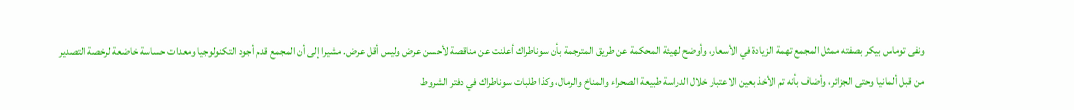ونفى توماس بيكر بصفته ممثل المجمع تهمة الزيادة في الأسعار، وأوضح لهيئة المحكمة عن طريق المترجمة بأن سوناطراك أعلنت عن مناقصة لأحسن عرض وليس أقل عرض. مشيرا إلى أن المجمع قدم أجود التكنولوجيا ومعدات حساسة خاضعة لرخصة التصدير من قبل ألمانيا وحتى الجزائر، وأضاف بأنه تم الأخذ بعين الاعتبار خلال الدراسة طبيعة الصحراء والمناخ والرمال، وكذا طلبات سوناطراك في دفتر الشروط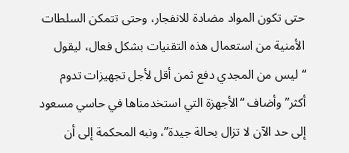حتى تكون المواد مضادة للانفجار، وحتى تتمكن السلطات الأمنية من استعمال هذه التقنيات بشكل فعال، ليقول “ليس من المجدي دفع ثمن أقل لأجل تجهيزات تدوم أكثر” وأضاف “الأجهزة التي استخدمناها في حاسي مسعود إلى حد الآن لا تزال بحالة جيدة”، ونبه المحكمة إلى أن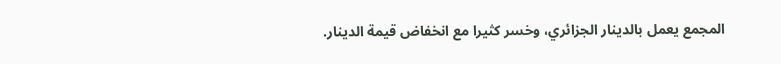المجمع يعمل بالدينار الجزائري، وخسر كثيرا مع انخفاض قيمة الدينار.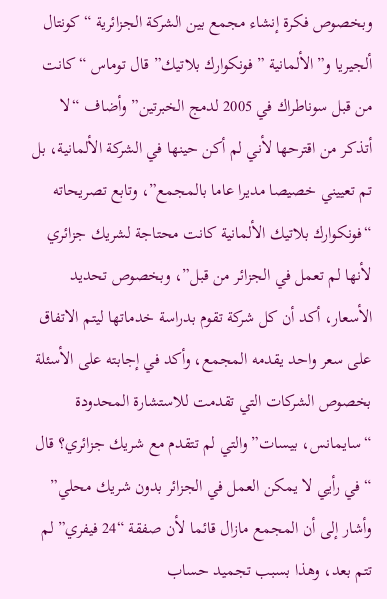وبخصوص فكرة إنشاء مجمع بين الشركة الجزائرية “كونتال ألجيريا و”الألمانية ” فونكوارك بلاتيك” قال توماس “كانت من قبل سوناطراك في 2005 لدمج الخبرتين” وأضاف “لا أتذكر من اقترحها لأني لم أكن حينها في الشركة الألمانية، بل تم تعييني خصيصا مديرا عاما بالمجمع”، وتابع تصريحاته “فونكوارك بلاتيك الألمانية كانت محتاجة لشريك جزائري لأنها لم تعمل في الجزائر من قبل”، وبخصوص تحديد الأسعار، أكد أن كل شركة تقوم بدراسة خدماتها ليتم الاتفاق على سعر واحد يقدمه المجمع، وأكد في إجابته على الأسئلة بخصوص الشركات التي تقدمت للاستشارة المحدودة “سايمانس، بيسات” والتي لم تتقدم مع شريك جزائري؟ قال “في رأيي لا يمكن العمل في الجزائر بدون شريك محلي” وأشار إلى أن المجمع مازال قائما لأن صفقة “24 فيفري” لم تتم بعد، وهذا بسبب تجميد حساب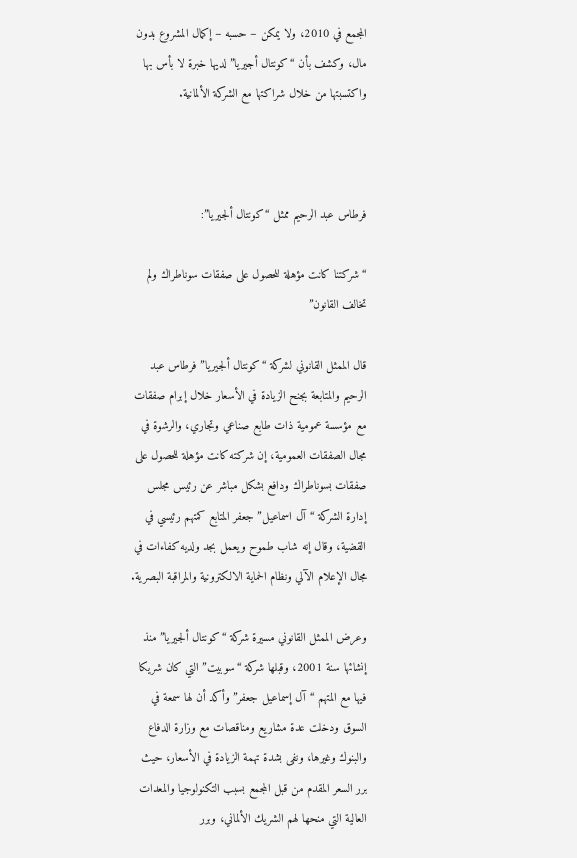المجمع في 2010، ولا يمكن – حسبه – إكمال المشروع بدون مال، وكشف بأن “كونتال أجيريا” لديها خبرة لا بأس بها واكتسبتها من خلال شراكتها مع الشركة الألمانية.



فرطاس عبد الرحيم ممثل “كونتال ألجيريا”:

“شركتنا كانت مؤهلة للحصول على صفقات سوناطراك ولم تخالف القانون”

قال الممثل القانوني لشركة “كونتال ألجيريا” فرطاس عبد الرحيم والمتابعة بجنح الزيادة في الأسعار خلال إبرام صفقات مع مؤسسة عمومية ذات طابع صناعي وتجاري، والرشوة في مجال الصفقات العمومية، إن شركته كانت مؤهلة للحصول على صفقات بسوناطراك ودافع بشكل مباشر عن رئيس مجلس إدارة الشركة “آل اسماعيل” جعفر المتابع كمتهم رئيسي في القضية، وقال إنه شاب طموح ويعمل بجد ولديه كفاءات في مجال الإعلام الآلي ونظام الحماية الالكترونية والمراقبة البصرية.

وعرض الممثل القانوني مسيرة شركة “كونتال ألجيريا” منذ إنشائها سنة 2001، وقبلها شركة “سوبيت” التي كان شريكا فيها مع المتهم “آل إسماعيل جعفر” وأكد أن لها سمعة في السوق ودخلت عدة مشاريع ومناقصات مع وزارة الدفاع والبنوك وغيرها، ونفى بشدة تهمة الزيادة في الأسعار، حيث برر السعر المقدم من قبل المجمع بسبب التكنولوجيا والمعدات العالية التي منحها لهم الشريك الألماني، وبرر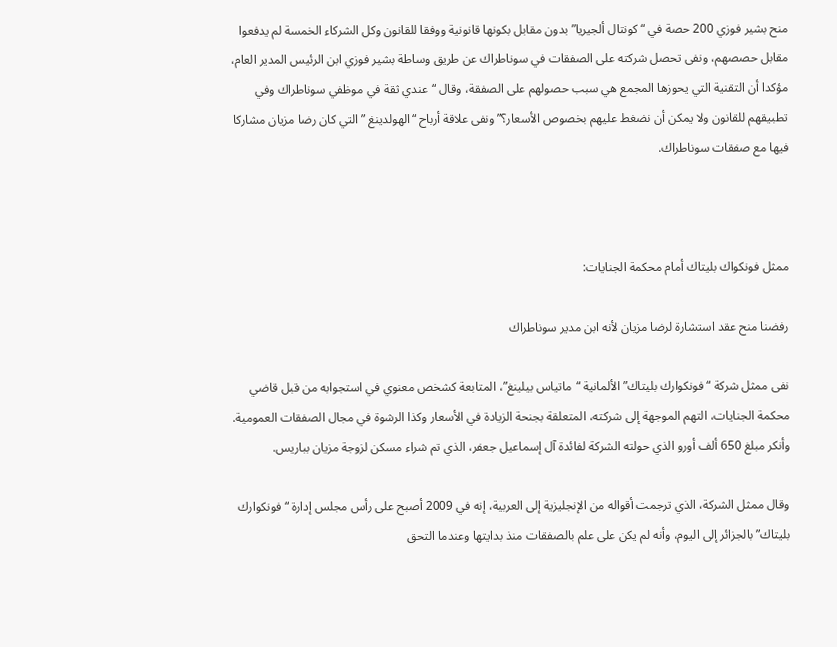منح بشير فوزي 200 حصة في “كونتال ألجيريا” بدون مقابل بكونها قانونية ووفقا للقانون وكل الشركاء الخمسة لم يدفعوا مقابل حصصهم، ونفى تحصل شركته على الصفقات في سوناطراك عن طريق وساطة بشير فوزي ابن الرئيس المدير العام، مؤكدا أن التقنية التي يحوزها المجمع هي سبب حصولهم على الصفقة، وقال “عندي ثقة في موظفي سوناطراك وفي تطبيقهم للقانون ولا يمكن أن نضغط عليهم بخصوص الأسعار؟” ونفى علاقة أرباح “الهولدينغ ” التي كان رضا مزيان مشاركا فيها مع صفقات سوناطراك.



ممثل فونكواك بليتاك أمام محكمة الجنايات:

رفضنا منح عقد استشارة لرضا مزيان لأنه ابن مدير سوناطراك

نفى ممثل شركة “فونكوارك بليتاك” الألمانية “ماتياس بيلينغ”، المتابعة كشخص معنوي في استجوابه من قبل قاضي محكمة الجنايات، التهم الموجهة إلى شركته، المتعلقة بجنحة الزيادة في الأسعار وكذا الرشوة في مجال الصفقات العمومية. وأنكر مبلغ 650 ألف أورو الذي حولته الشركة لفائدة آل إسماعيل جعفر، الذي تم شراء مسكن لزوجة مزيان بباريس.

وقال ممثل الشركة، الذي ترجمت أقواله من الإنجليزية إلى العربية، إنه في 2009 أصبح على رأس مجلس إدارة “فونكوارك بليتاك” بالجزائر إلى اليوم، وأنه لم يكن على علم بالصفقات منذ بدايتها وعندما التحق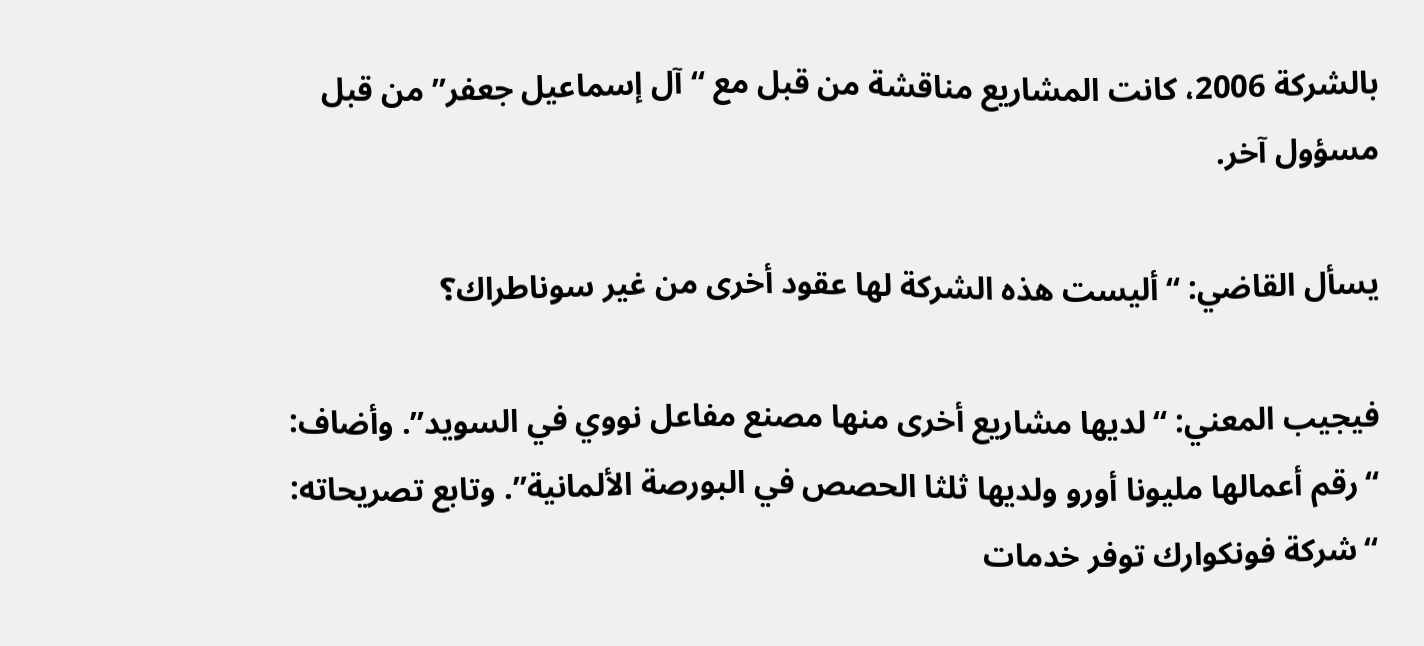بالشركة 2006، كانت المشاريع مناقشة من قبل مع “آل إسماعيل جعفر” من قبل مسؤول آخر.

يسأل القاضي: “أليست هذه الشركة لها عقود أخرى من غير سوناطراك؟

فيجيب المعني: “لديها مشاريع أخرى منها مصنع مفاعل نووي في السويد”. وأضاف: “رقم أعمالها مليونا أورو ولديها ثلثا الحصص في البورصة الألمانية”. وتابع تصريحاته: “شركة فونكوارك توفر خدمات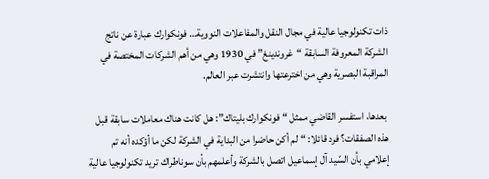ذات تكنولوجيا عالية في مجال النقل والمفاعلات النووية… فونكوارك عبارة عن ناتج الشركة المعروفة السابقة “غروندينغ” في 1930 وهي من أهم الشركات المختصة في المراقبة البصرية وهي من اخترعتها وانتشرت عبر العالم.

 بعدها، استفسر القاضي ممثل “فونكوارك بليتاك”: هل كانت هناك معاملات سابقة قبل هذه الصفقات؟ فرد قائلا: “لم أكن حاضرا من البداية في الشركة لكن ما أؤكده أنه تم إعلامي بأن السّيد آل إسماعيل اتصل بالشركة وأعلمهم بأن سوناطراك تريد تكنولوجيا عالية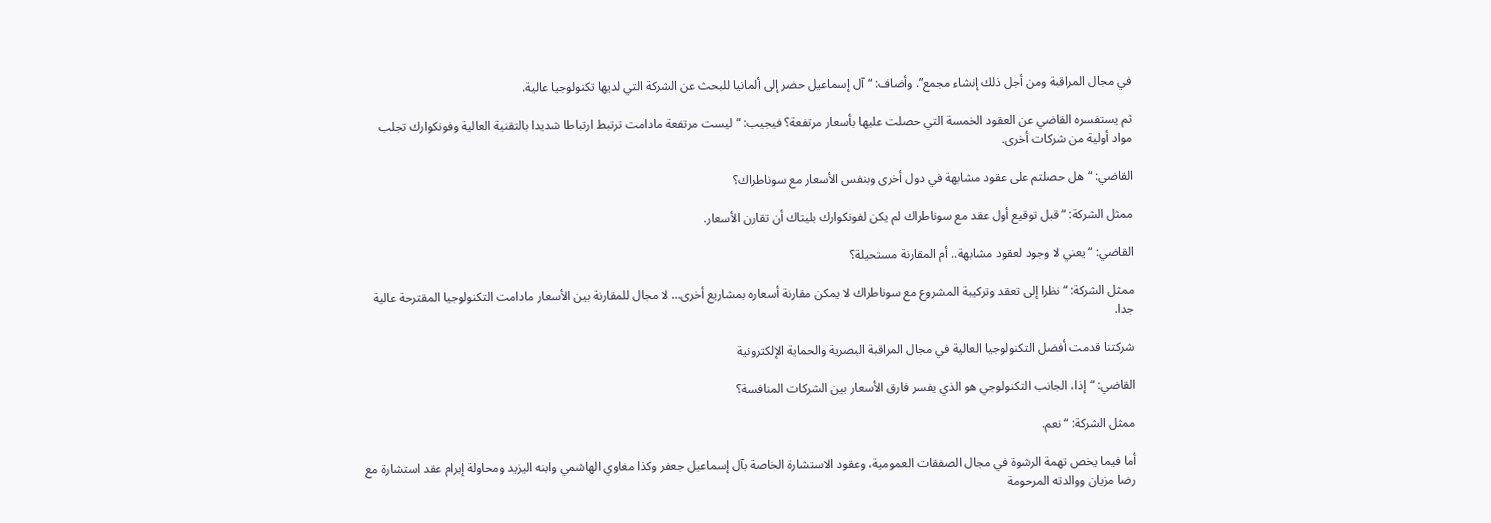في مجال المراقبة ومن أجل ذلك إنشاء مجمع”. وأضاف: “آل إسماعيل حضر إلى ألمانيا للبحث عن الشركة التي لديها تكنولوجيا عالية.

ثم يستفسره القاضي عن العقود الخمسة التي حصلت عليها بأسعار مرتفعة؟ فيجيب: “ليست مرتفعة مادامت ترتبط ارتباطا شديدا بالتقنية العالية وفونكوارك تجلب مواد أولية من شركات أخرى.

القاضي: “هل حصلتم على عقود مشابهة في دول أخرى وبنفس الأسعار مع سوناطراك؟

ممثل الشركة: “قبل توقيع أول عقد مع سوناطراك لم يكن لفونكوارك بليتاك أن تقارن الأسعار.

القاضي: “يعني لا وجود لعقود مشابهة.. أم المقارنة مستحيلة؟

ممثل الشركة: “نظرا إلى تعقد وتركيبة المشروع مع سوناطراك لا يمكن مقارنة أسعاره بمشاريع أخرى… لا مجال للمقارنة بين الأسعار مادامت التكنولوجيا المقترحة عالية جدا.

شركتنا قدمت أفضل التكنولوجيا العالية في مجال المراقبة البصرية والحماية الإلكترونية

القاضي: “إذا، الجانب التكنولوجي هو الذي يفسر فارق الأسعار بين الشركات المنافسة؟

ممثل الشركة: “نعم.

أما فيما يخص تهمة الرشوة في مجال الصفقات العمومية، وعقود الاستشارة الخاصة بآل إسماعيل جعفر وكذا مغاوي الهاشمي وابنه اليزيد ومحاولة إبرام عقد استشارة مع رضا مزيان ووالدته المرحومة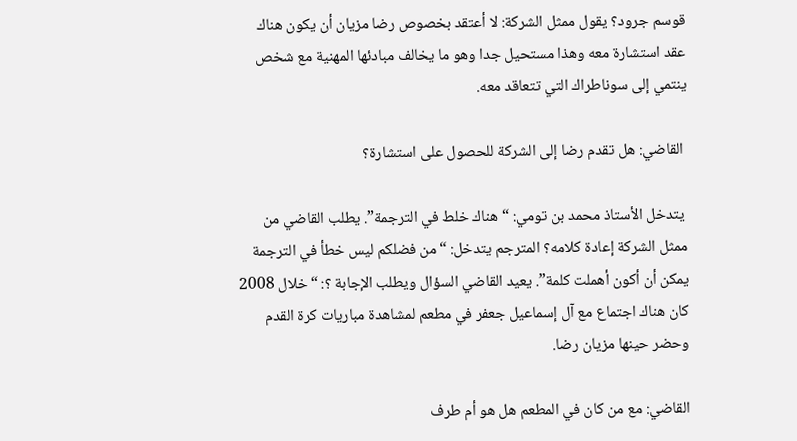قوسم جرود؟ يقول ممثل الشركة: لا أعتقد بخصوص رضا مزيان أن يكون هناك عقد استشارة معه وهذا مستحيل جدا وهو ما يخالف مبادئها المهنية مع شخص ينتمي إلى سوناطراك التي تتعاقد معه.

 القاضي: هل تقدم رضا إلى الشركة للحصول على استشارة؟

 يتدخل الأستاذ محمد بن تومي: “هناك خلط في الترجمة”. يطلب القاضي من ممثل الشركة إعادة كلامه؟ المترجم يتدخل: “من فضلكم ليس خطأ في الترجمة يمكن أن أكون أهملت كلمة”. يعيد القاضي السؤال ويطلب الإجابة ؟: “خلال 2008 كان هناك اجتماع مع آل إسماعيل جعفر في مطعم لمشاهدة مباريات كرة القدم وحضر حينها مزيان رضا.

القاضي: مع من كان في المطعم هل هو أم طرف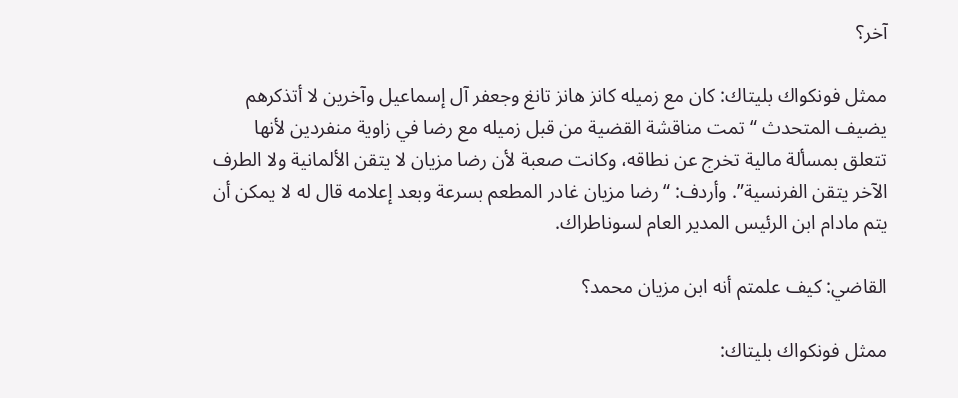آخر؟

ممثل فونكواك بليتاك: كان مع زميله كانز هانز تانغ وجعفر آل إسماعيل وآخرين لا أتذكرهم يضيف المتحدث “تمت مناقشة القضية من قبل زميله مع رضا في زاوية منفردين لأنها تتعلق بمسألة مالية تخرج عن نطاقه، وكانت صعبة لأن رضا مزيان لا يتقن الألمانية ولا الطرف الآخر يتقن الفرنسية”. وأردف: “رضا مزيان غادر المطعم بسرعة وبعد إعلامه قال له لا يمكن أن يتم مادام ابن الرئيس المدير العام لسوناطراك.

القاضي: كيف علمتم أنه ابن مزيان محمد؟

ممثل فونكواك بليتاك: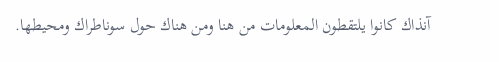آنذاك كانوا يلتقطون المعلومات من هنا ومن هناك حول سوناطراك ومحيطها.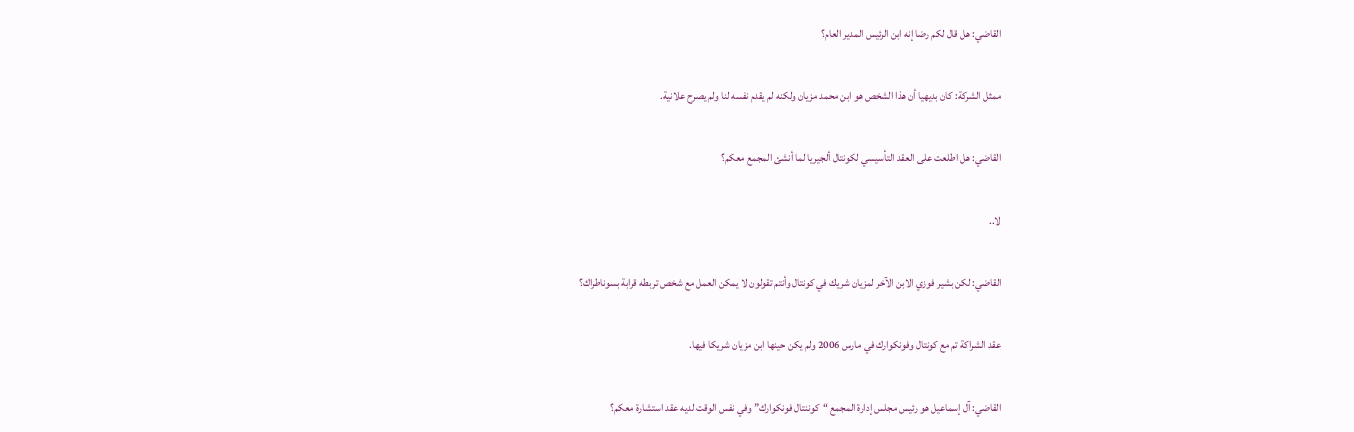القاضي: هل قال لكم رضا إنه ابن الرئيس المدير العام؟

ممثل الشركة: كان بديهيا أن هذا الشخص هو ابن محمد مزيان ولكنه لم يقدم نفسه لنا ولم يصرح علانية.

القاضي: هل اطلعت على العقد التأسيسي لكونتال ألجيريا لما أنشئ المجمع معكم؟

لا..

القاضي: لكن بشير فوزي الابن الآخر لمزيان شريك في كونتال وأنتم تقولون لا يمكن العمل مع شخص تربطه قرابة بسوناطراك؟

عقد الشراكة تم مع كونتال وفونكوارك في مارس 2006 ولم يكن حينها ابن مزيان شريكا فيها.

القاضي: آل إسماعيل هو رئيس مجلس إدارة المجمع “كوننتال فونكوارك” وفي نفس الوقت لديه عقد استشارة معكم؟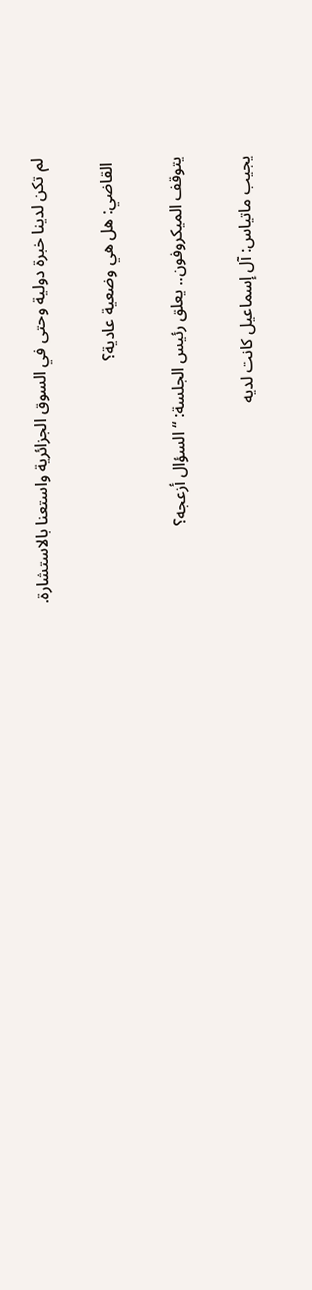لم تكن لدينا خبرة دولية وحتى في السوق الجزائرية واستعنا بالاستشارة.

 القاضي: هل هي وضعية عادية؟

يتوقف الميكروفون.. يعلق رئيس الجلسة: “السؤال أزعجه؟

يجيب ماتياس: آل إسماعيل كانت لديه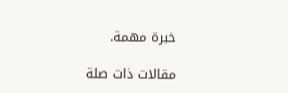خبرة مهمة.

مقالات ذات صلة